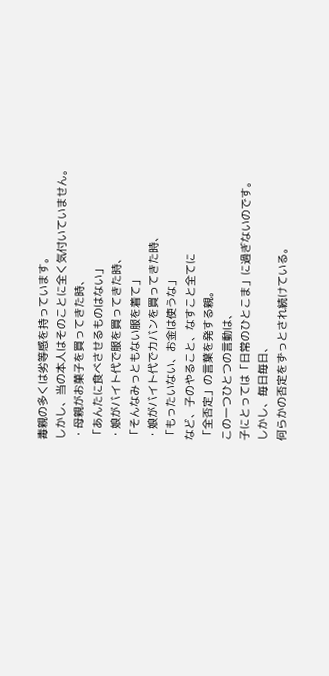毒親の多くは劣等感を持っています。
しかし、当の本人はそのことに全く気付いていません。
・母親がお菓子を買ってきた時、
「あんたに食べさせるものはない」
・娘がバイト代で服を買ってきた時、
「そんなみっともない服を着て」
・娘がバイト代でカバンを買ってきた時、
「もったいない、お金は使うな」
など、子のやること、なすこと全てに
「全否定」の言葉を発する親。
この一つひとつの言動は、
子にとっては「日常のひとこま」に過ぎないのです。
しかし、毎日毎日、
何らかの否定をずっとされ続けている。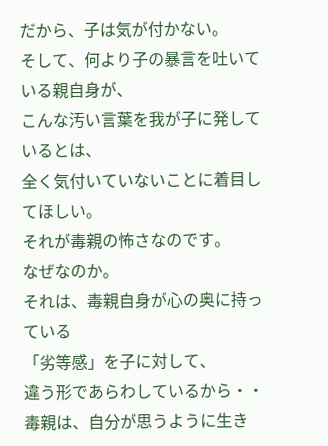だから、子は気が付かない。
そして、何より子の暴言を吐いている親自身が、
こんな汚い言葉を我が子に発しているとは、
全く気付いていないことに着目してほしい。
それが毒親の怖さなのです。
なぜなのか。
それは、毒親自身が心の奥に持っている
「劣等感」を子に対して、
違う形であらわしているから・・
毒親は、自分が思うように生き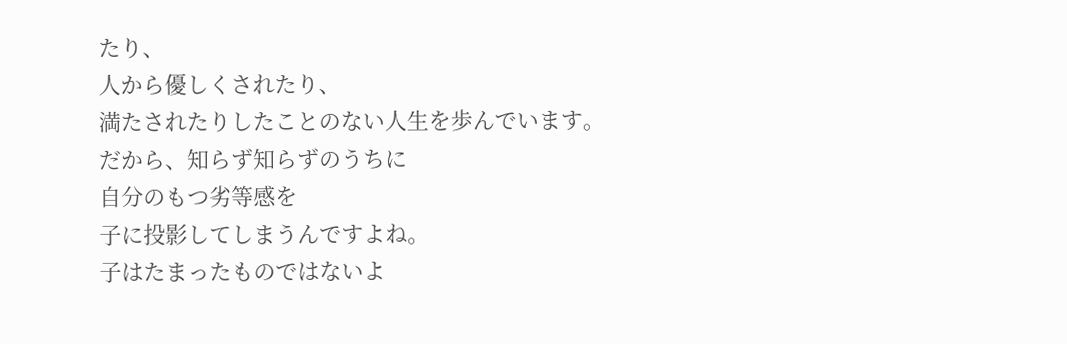たり、
人から優しくされたり、
満たされたりしたことのない人生を歩んでいます。
だから、知らず知らずのうちに
自分のもつ劣等感を
子に投影してしまうんですよね。
子はたまったものではないよ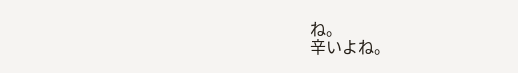ね。
辛いよね。